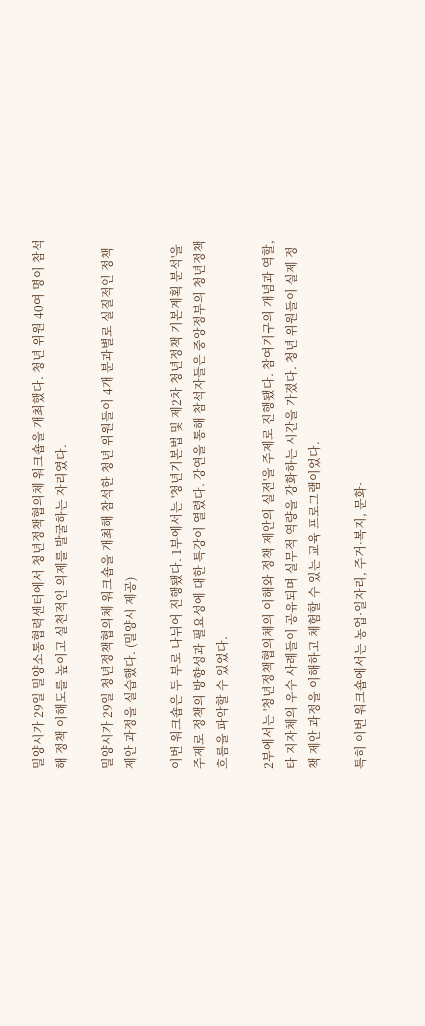밀양시가 29일 밀양소통협력센터에서 청년정책협의체 워크숍을 개최했다. 청년 위원 40여 명이 참석해 정책 이해도를 높이고 실천적인 의제를 발굴하는 자리였다.

밀양시가 29일 청년정책협의체 워크숍을 개최해 참석한 청년 위원들이 4개 분과별로 실질적인 정책 제안 과정을 실습했다. (밀양시 제공)

이번 워크숍은 두 부로 나뉘어 진행됐다. 1부에서는 '청년기본법 및 제2차 청년정책 기본계획 분석'을 주제로 정책의 방향성과 필요성에 대한 특강이 열렸다. 강연을 통해 참석자들은 중앙정부의 청년정책 흐름을 파악할 수 있었다.

2부에서는 '청년정책협의체의 이해와 정책 제안의 실전'을 주제로 진행됐다. 참여기구의 개념과 역할, 타 지자체의 우수 사례들이 공유되며 실무적 역량을 강화하는 시간을 가졌다. 청년 위원들이 실제 정책 제안 과정을 이해하고 체험할 수 있는 교육 프로그램이었다.

특히 이번 워크숍에서는 농업·일자리, 주거·복지, 문화·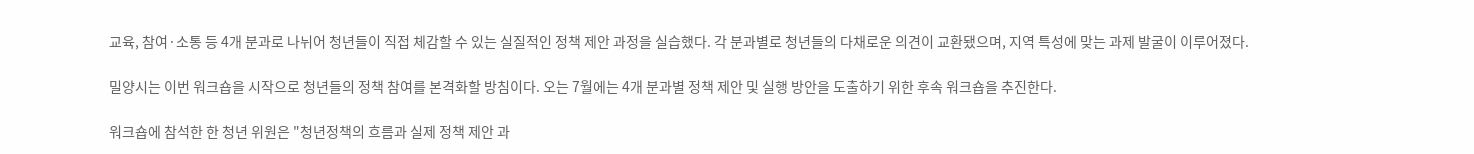교육, 참여·소통 등 4개 분과로 나뉘어 청년들이 직접 체감할 수 있는 실질적인 정책 제안 과정을 실습했다. 각 분과별로 청년들의 다채로운 의견이 교환됐으며, 지역 특성에 맞는 과제 발굴이 이루어졌다.

밀양시는 이번 워크숍을 시작으로 청년들의 정책 참여를 본격화할 방침이다. 오는 7월에는 4개 분과별 정책 제안 및 실행 방안을 도출하기 위한 후속 워크숍을 추진한다.

워크숍에 참석한 한 청년 위원은 "청년정책의 흐름과 실제 정책 제안 과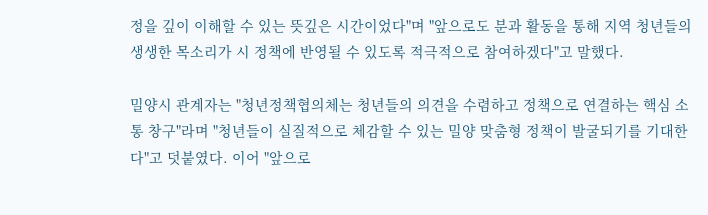정을 깊이 이해할 수 있는 뜻깊은 시간이었다"며 "앞으로도 분과 활동을 통해 지역 청년들의 생생한 목소리가 시 정책에 반영될 수 있도록 적극적으로 참여하겠다"고 말했다.

밀양시 관계자는 "청년정책협의체는 청년들의 의견을 수렴하고 정책으로 연결하는 핵심 소통 창구"라며 "청년들이 실질적으로 체감할 수 있는 밀양 맞춤형 정책이 발굴되기를 기대한다"고 덧붙였다. 이어 "앞으로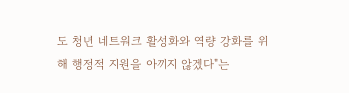도 청년 네트워크 활성화와 역량 강화를 위해 행정적 지원을 아끼지 않겠다"는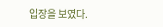입장을 보였다.